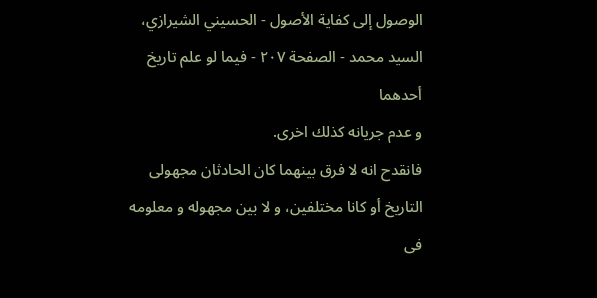الوصول إلى كفاية الأصول - الحسيني الشيرازي، السيد محمد - الصفحة ٢٠٧ - فيما لو علم تاريخ أحدهما
و عدم جريانه كذلك اخرى.
فانقدح انه لا فرق بينهما كان الحادثان مجهولى التاريخ أو كانا مختلفين، و لا بين مجهوله و معلومه فى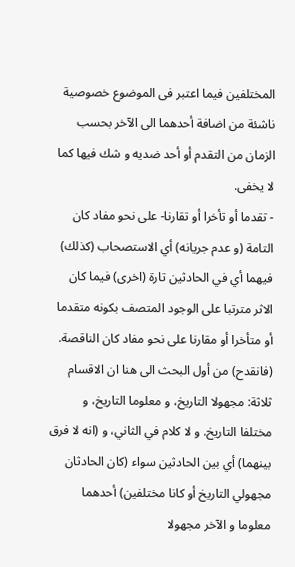المختلفين فيما اعتبر فى الموضوع خصوصية ناشئة من اضافة أحدهما الى الآخر بحسب الزمان من التقدم أو أحد ضديه و شك فيها كما لا يخفى.
- تقدما أو تأخرا أو تقارنا- على نحو مفاد كان التامة (و عدم جريانه) أي الاستصحاب (كذلك) فيهما أي في الحادثين تارة (اخرى) فيما كان الاثر مترتبا على الوجود المتصف بكونه متقدما أو متأخرا أو مقارنا على نحو مفاد كان الناقصة.
(فانقدح) من أول البحث الى هنا ان الاقسام ثلاثة: مجهولا التاريخ، و معلوما التاريخ، و مختلفا التاريخ. و لا كلام في الثاني، و (انه لا فرق بينهما) أي بين الحادثين سواء (كان الحادثان مجهولي التاريخ أو كانا مختلفين) أحدهما معلوما و الآخر مجهولا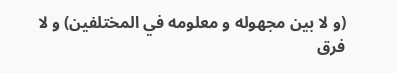(و لا بين مجهوله و معلومه في المختلفين) و لا فرق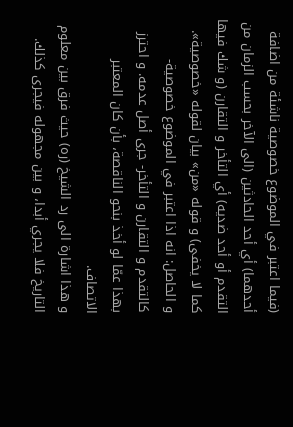(فيما اعتبر في الموضوع خصوصية ناشئة من اضافة أحدهما) أي أحد الحادثين (الى الآخر بحسب الزمان من التقدم أو أحد ضديه) أي التأخر و التقارن (و شك فيها كما لا يخفى) و قوله «من» بيان لقوله «خصوصية».
و الحاصل: انه اذا اعتبر في الموضوع خصوصية- كالتقدم و التقارن و التأخر- جرى أصل عدمه. و احترز بهذا عمّا لو أخذ بنحو الناقصة، بأن كان المعتبر الاتصاف.
و هذا اشارة الى رد الشيخ (ره) حيث فرق بين معلوم التاريخ فلا يجري أبدا، و بين مجهوله فيجرى كذلك.